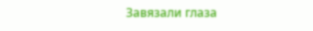Завязали глаза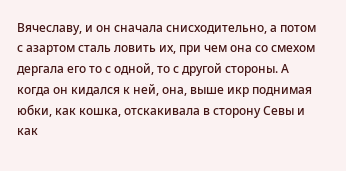Вячеславу, и он сначала снисходительно, а потом с азартом сталь ловить их, при чем она со смехом дергала его то с одной, то с другой стороны. А когда он кидался к ней, она, выше икр поднимая юбки, как кошка, отскакивала в сторону Севы и как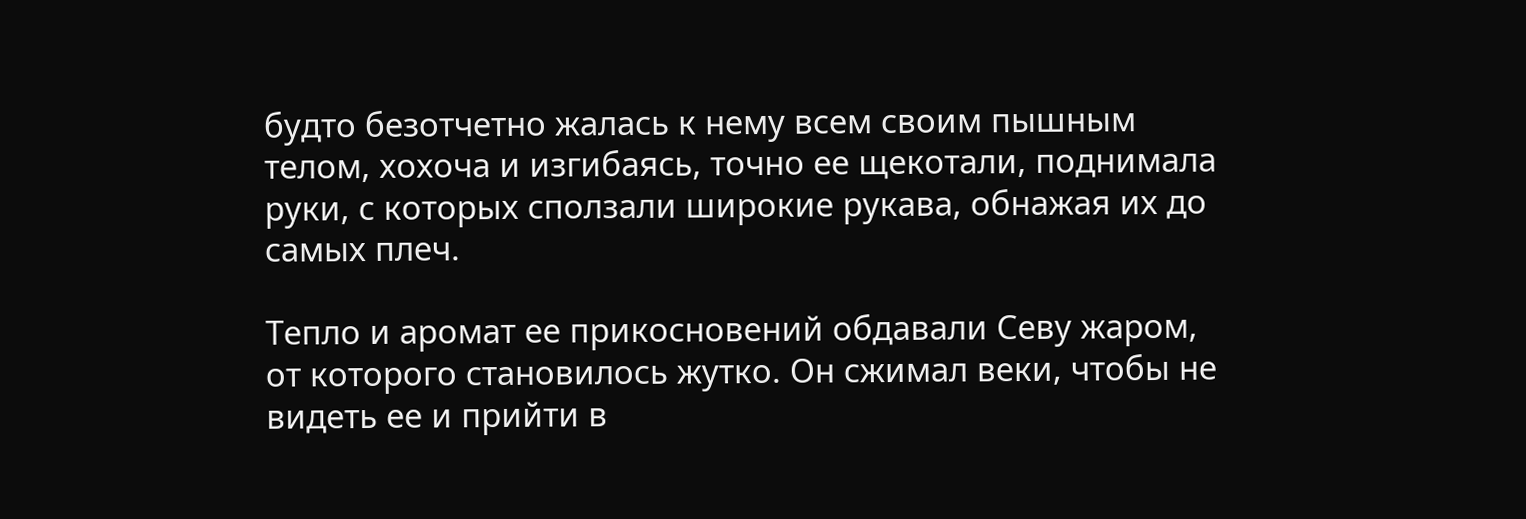будто безотчетно жалась к нему всем своим пышным телом, хохоча и изгибаясь, точно ее щекотали, поднимала руки, с которых сползали широкие рукава, обнажая их до самых плеч.

Тепло и аромат ее прикосновений обдавали Севу жаром, от которого становилось жутко. Он сжимал веки, чтобы не видеть ее и прийти в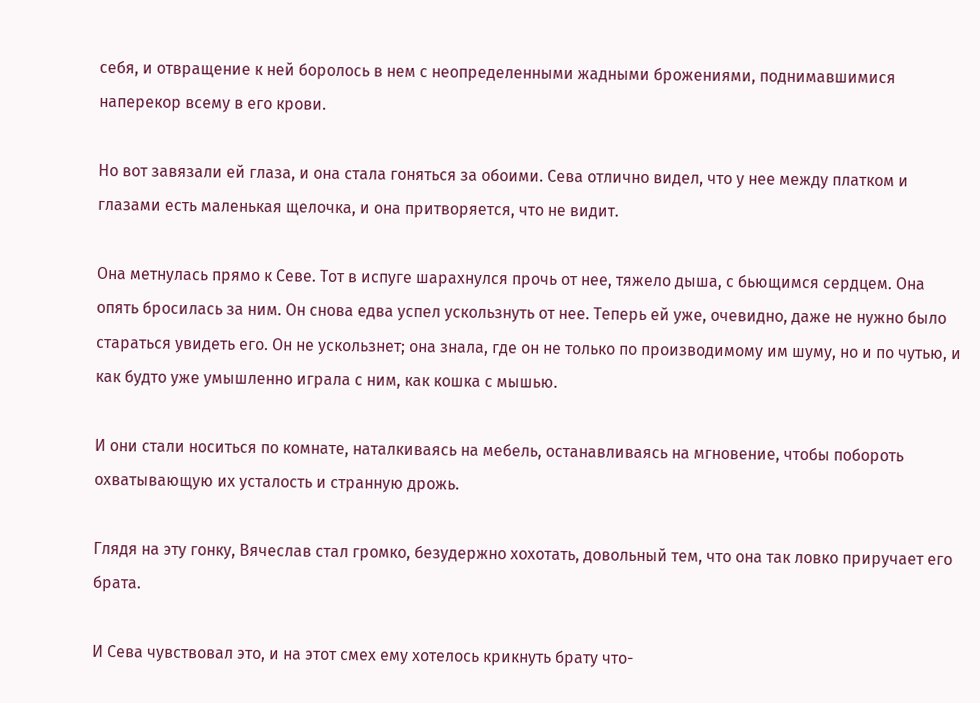себя, и отвращение к ней боролось в нем с неопределенными жадными брожениями, поднимавшимися наперекор всему в его крови.

Но вот завязали ей глаза, и она стала гоняться за обоими. Сева отлично видел, что у нее между платком и глазами есть маленькая щелочка, и она притворяется, что не видит.

Она метнулась прямо к Севе. Тот в испуге шарахнулся прочь от нее, тяжело дыша, с бьющимся сердцем. Она опять бросилась за ним. Он снова едва успел ускользнуть от нее. Теперь ей уже, очевидно, даже не нужно было стараться увидеть его. Он не ускользнет; она знала, где он не только по производимому им шуму, но и по чутью, и как будто уже умышленно играла с ним, как кошка с мышью.

И они стали носиться по комнате, наталкиваясь на мебель, останавливаясь на мгновение, чтобы побороть охватывающую их усталость и странную дрожь.

Глядя на эту гонку, Вячеслав стал громко, безудержно хохотать, довольный тем, что она так ловко приручает его брата.

И Сева чувствовал это, и на этот смех ему хотелось крикнуть брату что-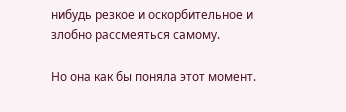нибудь резкое и оскорбительное и злобно рассмеяться самому.

Но она как бы поняла этот момент.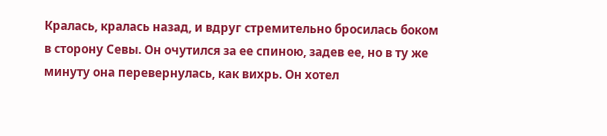Кралась, кралась назад, и вдруг стремительно бросилась боком в сторону Севы. Он очутился за ее спиною, задев ее, но в ту же минуту она перевернулась, как вихрь. Он хотел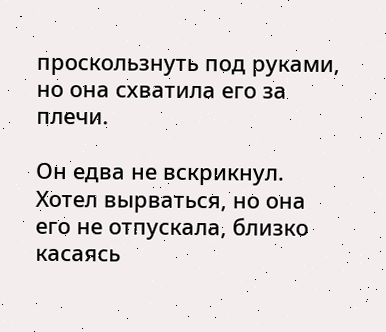проскользнуть под руками, но она схватила его за плечи.

Он едва не вскрикнул. Хотел вырваться, но она его не отпускала, близко касаясь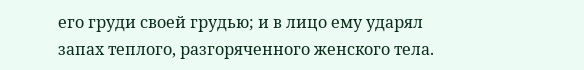его груди своей грудью; и в лицо ему ударял запах теплого, разгоряченного женского тела.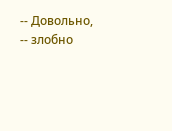-- Довольно, -- злобно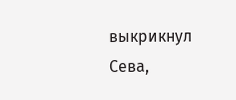выкрикнул Сева,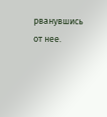рванувшись от нее.